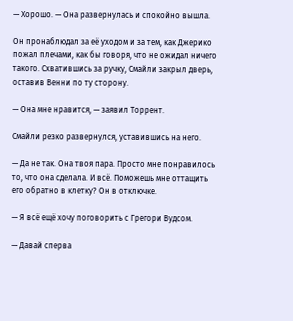— Хорошо. — Она развернулась и спокойно вышла.

Он пронаблюдал за её уходом и за тем, как Джерико пожал плечами, как бы говоря, что не ожидал ничего такого. Схватившись за ручку, Смайли закрыл дверь, оставив Венни по ту сторону.

— Она мне нравится, — заявил Торрент.

Смайли резко развернулся, уставившись на него.

— Да не так. Она твоя пара. Просто мне понравилось то, что она сделала. И всё. Поможешь мне оттащить его обратно в клетку? Он в отключке.

— Я всё ещё хочу поговорить с Грегори Вудсом.

— Давай сперва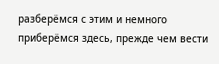разберёмся с этим и немного приберёмся здесь, прежде чем вести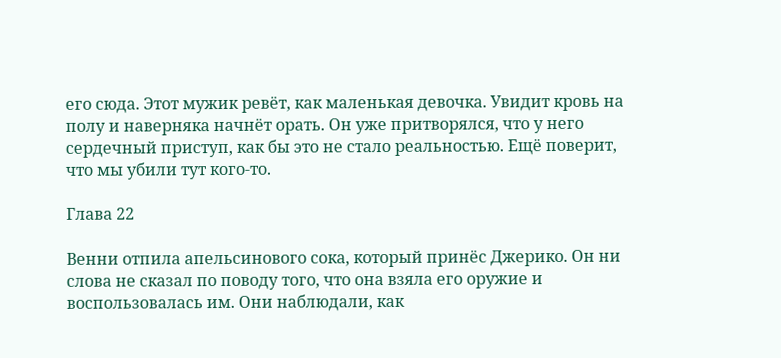его сюда. Этот мужик ревёт, как маленькая девочка. Увидит кровь на полу и наверняка начнёт орать. Он уже притворялся, что у него сердечный приступ, как бы это не стало реальностью. Ещё поверит, что мы убили тут кого-то.

Глава 22

Венни отпила апельсинового сока, который принёс Джерико. Он ни слова не сказал по поводу того, что она взяла его оружие и воспользовалась им. Они наблюдали, как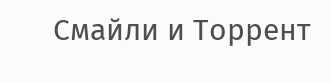Смайли и Торрент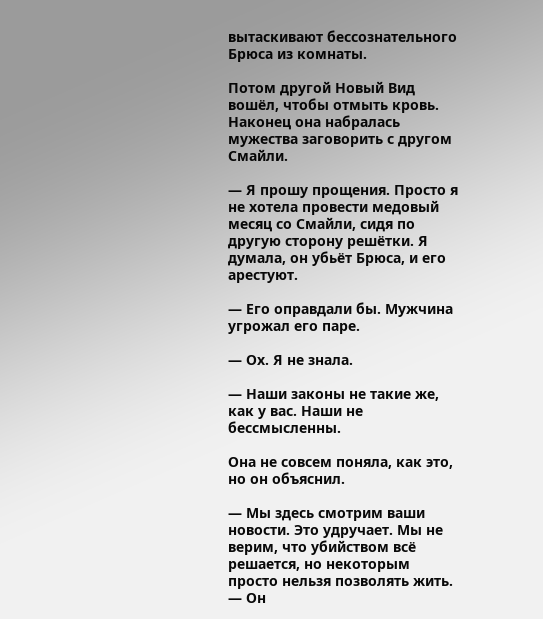вытаскивают бессознательного Брюса из комнаты.

Потом другой Новый Вид вошёл, чтобы отмыть кровь. Наконец она набралась мужества заговорить с другом Смайли.

— Я прошу прощения. Просто я не хотела провести медовый месяц со Смайли, сидя по другую сторону решётки. Я думала, он убьёт Брюса, и его арестуют.

— Его оправдали бы. Мужчина угрожал его паре.

— Ох. Я не знала.

— Наши законы не такие же, как у вас. Наши не бессмысленны.

Она не совсем поняла, как это, но он объяснил.

— Мы здесь смотрим ваши новости. Это удручает. Мы не верим, что убийством всё решается, но некоторым просто нельзя позволять жить. — Он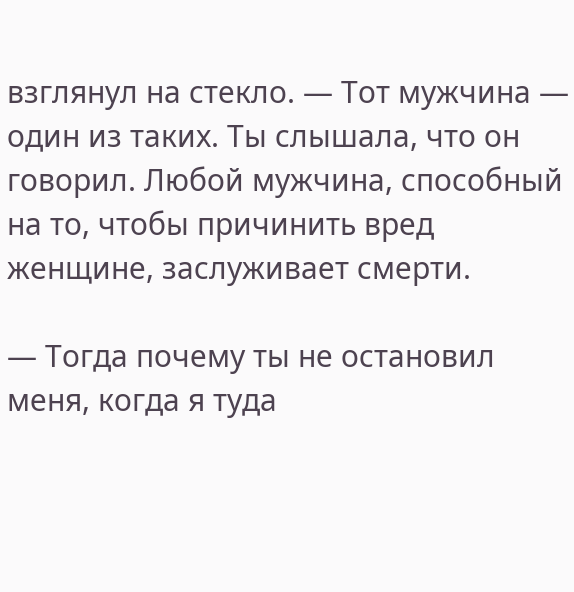взглянул на стекло. — Тот мужчина — один из таких. Ты слышала, что он говорил. Любой мужчина, способный на то, чтобы причинить вред женщине, заслуживает смерти.

— Тогда почему ты не остановил меня, когда я туда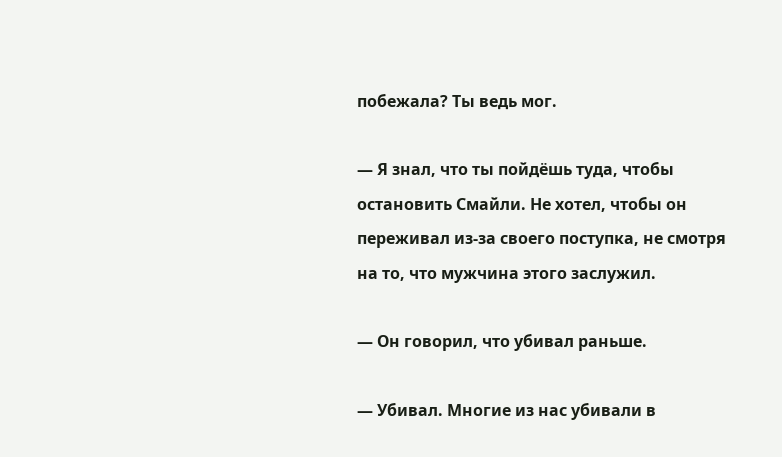побежала? Ты ведь мог.

— Я знал, что ты пойдёшь туда, чтобы остановить Смайли. Не хотел, чтобы он переживал из-за своего поступка, не смотря на то, что мужчина этого заслужил.

— Он говорил, что убивал раньше.

— Убивал. Многие из нас убивали в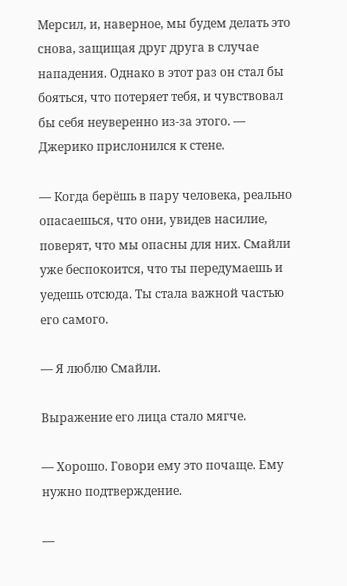Мерсил, и, наверное, мы будем делать это снова, защищая друг друга в случае нападения. Однако в этот раз он стал бы бояться, что потеряет тебя, и чувствовал бы себя неуверенно из-за этого. — Джерико прислонился к стене.

— Когда берёшь в пару человека, реально опасаешься, что они, увидев насилие, поверят, что мы опасны для них. Смайли уже беспокоится, что ты передумаешь и уедешь отсюда. Ты стала важной частью его самого.

— Я люблю Смайли.

Выражение его лица стало мягче.

— Хорошо. Говори ему это почаще. Ему нужно подтверждение.

—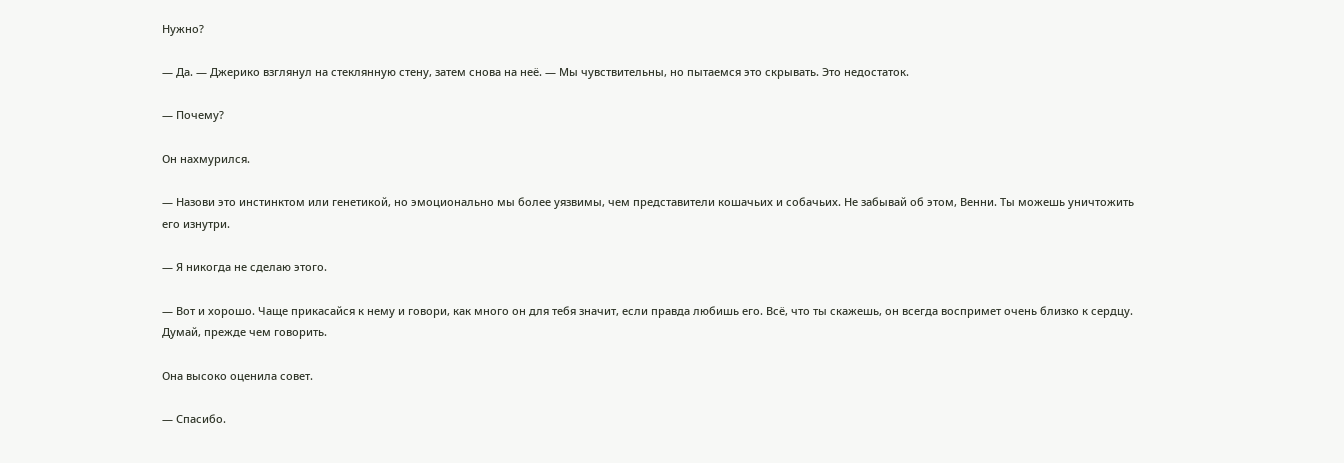Нужно?

— Да. — Джерико взглянул на стеклянную стену, затем снова на неё. — Мы чувствительны, но пытаемся это скрывать. Это недостаток.

— Почему?

Он нахмурился.

— Назови это инстинктом или генетикой, но эмоционально мы более уязвимы, чем представители кошачьих и собачьих. Не забывай об этом, Венни. Ты можешь уничтожить его изнутри.

— Я никогда не сделаю этого.

— Вот и хорошо. Чаще прикасайся к нему и говори, как много он для тебя значит, если правда любишь его. Всё, что ты скажешь, он всегда воспримет очень близко к сердцу. Думай, прежде чем говорить.

Она высоко оценила совет.

— Спасибо.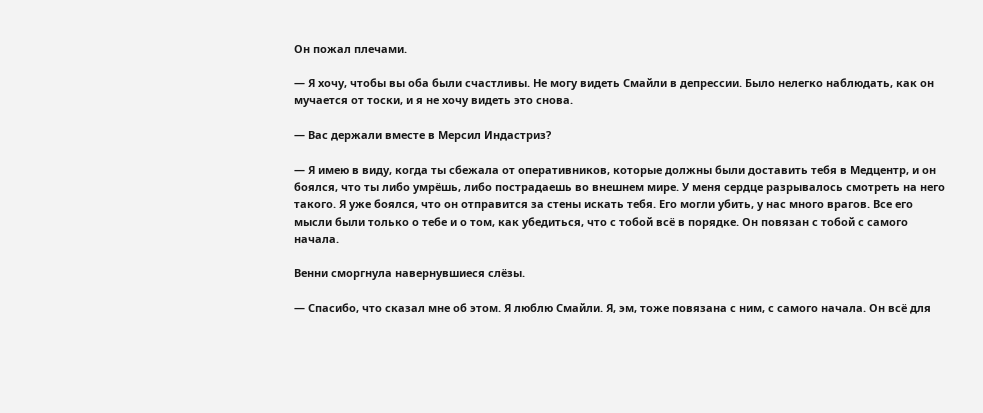Он пожал плечами.

— Я хочу, чтобы вы оба были счастливы. Не могу видеть Смайли в депрессии. Было нелегко наблюдать, как он мучается от тоски, и я не хочу видеть это снова.

— Вас держали вместе в Мерсил Индастриз?

— Я имею в виду, когда ты сбежала от оперативников, которые должны были доставить тебя в Медцентр, и он боялся, что ты либо умрёшь, либо пострадаешь во внешнем мире. У меня сердце разрывалось смотреть на него такого. Я уже боялся, что он отправится за стены искать тебя. Его могли убить, у нас много врагов. Все его мысли были только о тебе и о том, как убедиться, что с тобой всё в порядке. Он повязан с тобой с самого начала.

Венни сморгнула навернувшиеся слёзы.

— Спасибо, что сказал мне об этом. Я люблю Смайли. Я, эм, тоже повязана с ним, с самого начала. Он всё для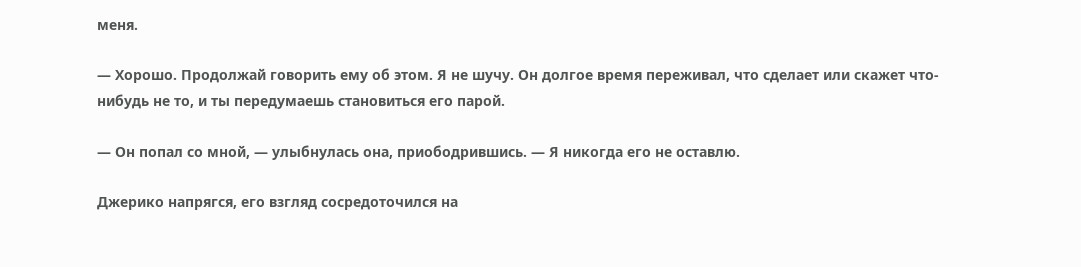меня.

— Хорошо. Продолжай говорить ему об этом. Я не шучу. Он долгое время переживал, что сделает или скажет что-нибудь не то, и ты передумаешь становиться его парой.

— Он попал со мной, — улыбнулась она, приободрившись. — Я никогда его не оставлю.

Джерико напрягся, его взгляд сосредоточился на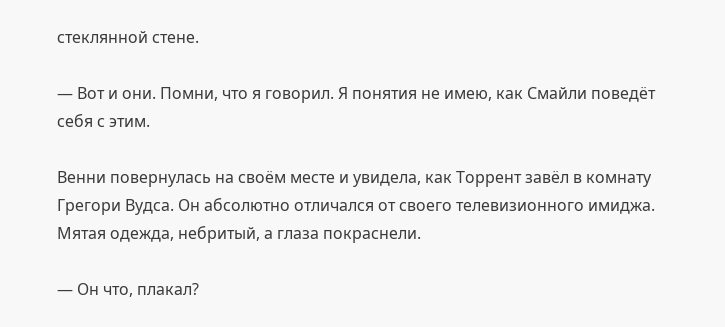стеклянной стене.

— Вот и они. Помни, что я говорил. Я понятия не имею, как Смайли поведёт себя с этим.

Венни повернулась на своём месте и увидела, как Торрент завёл в комнату Грегори Вудса. Он абсолютно отличался от своего телевизионного имиджа. Мятая одежда, небритый, а глаза покраснели.

— Он что, плакал?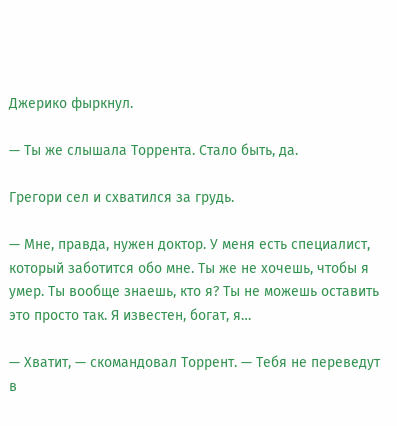Джерико фыркнул.

— Ты же слышала Торрента. Стало быть, да.

Грегори сел и схватился за грудь.

— Мне, правда, нужен доктор. У меня есть специалист, который заботится обо мне. Ты же не хочешь, чтобы я умер. Ты вообще знаешь, кто я? Ты не можешь оставить это просто так. Я известен, богат, я…

— Хватит, — скомандовал Торрент. — Тебя не переведут в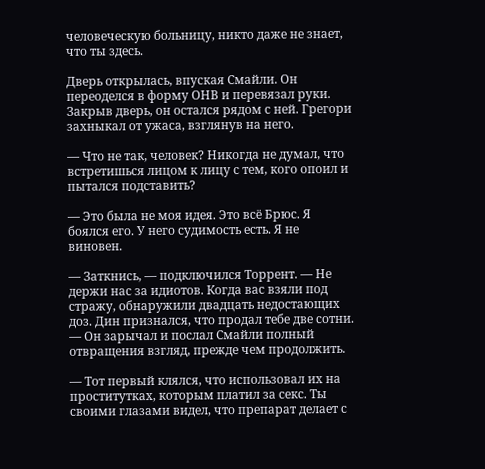человеческую больницу, никто даже не знает, что ты здесь.

Дверь открылась, впуская Смайли. Он переоделся в форму ОНВ и перевязал руки. Закрыв дверь, он остался рядом с ней. Грегори захныкал от ужаса, взглянув на него.

— Что не так, человек? Никогда не думал, что встретишься лицом к лицу с тем, кого опоил и пытался подставить?

— Это была не моя идея. Это всё Брюс. Я боялся его. У него судимость есть. Я не виновен.

— Заткнись, — подключился Торрент. — Не держи нас за идиотов. Когда вас взяли под стражу, обнаружили двадцать недостающих доз. Дин признался, что продал тебе две сотни. — Он зарычал и послал Смайли полный отвращения взгляд, прежде чем продолжить.

— Тот первый клялся, что использовал их на проститутках, которым платил за секс. Ты своими глазами видел, что препарат делает с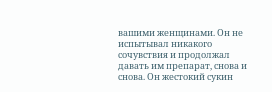вашими женщинами. Он не испытывал никакого сочувствия и продолжал давать им препарат, снова и снова. Он жестокий сукин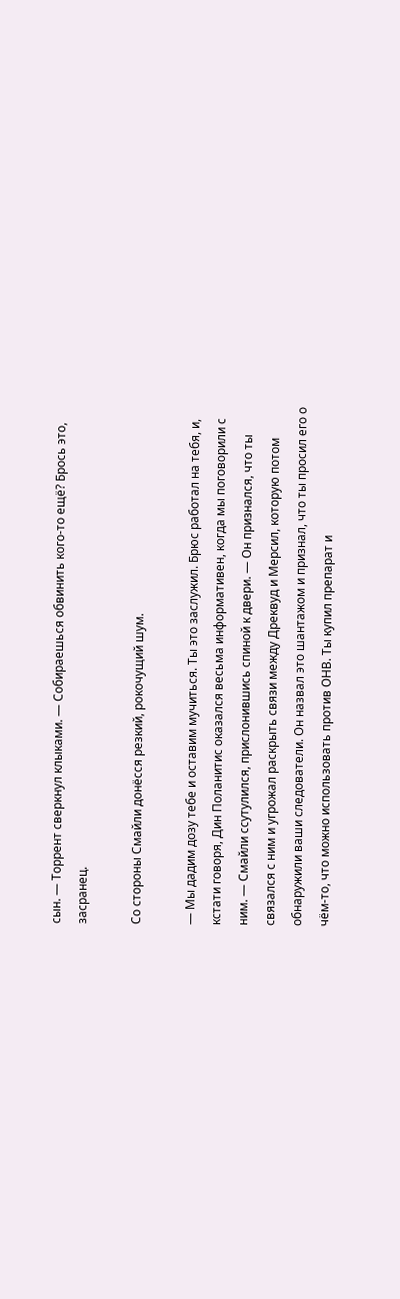сын. — Торрент сверкнул клыками. — Собираешься обвинить кого-то ещё? Брось это, засранец.

Со стороны Смайли донёсся резкий, рокочущий шум.

— Мы дадим дозу тебе и оставим мучиться. Ты это заслужил. Брюс работал на тебя, и, кстати говоря, Дин Поланитис оказался весьма информативен, когда мы поговорили с ним. — Смайли ссутулился, прислонившись спиной к двери. — Он признался, что ты связался с ним и угрожал раскрыть связи между Дреквуд и Мерсил, которую потом обнаружили ваши следователи. Он назвал это шантажом и признал, что ты просил его о чём-то, что можно использовать против ОНВ. Ты купил препарат и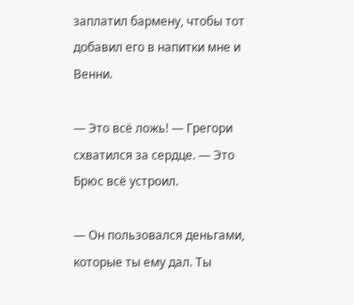заплатил бармену, чтобы тот добавил его в напитки мне и Венни.

— Это всё ложь! — Грегори схватился за сердце. — Это Брюс всё устроил.

— Он пользовался деньгами, которые ты ему дал. Ты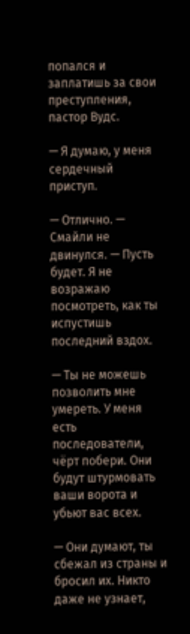попался и заплатишь за свои преступления, пастор Вудс.

— Я думаю, у меня сердечный приступ.

— Отлично. — Смайли не двинулся. — Пусть будет. Я не возражаю посмотреть, как ты испустишь последний вздох.

— Ты не можешь позволить мне умереть. У меня есть последователи, чёрт побери. Они будут штурмовать ваши ворота и убьют вас всех.

— Они думают, ты сбежал из страны и бросил их. Никто даже не узнает,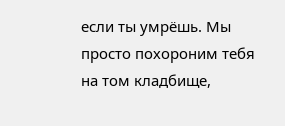если ты умрёшь. Мы просто похороним тебя на том кладбище,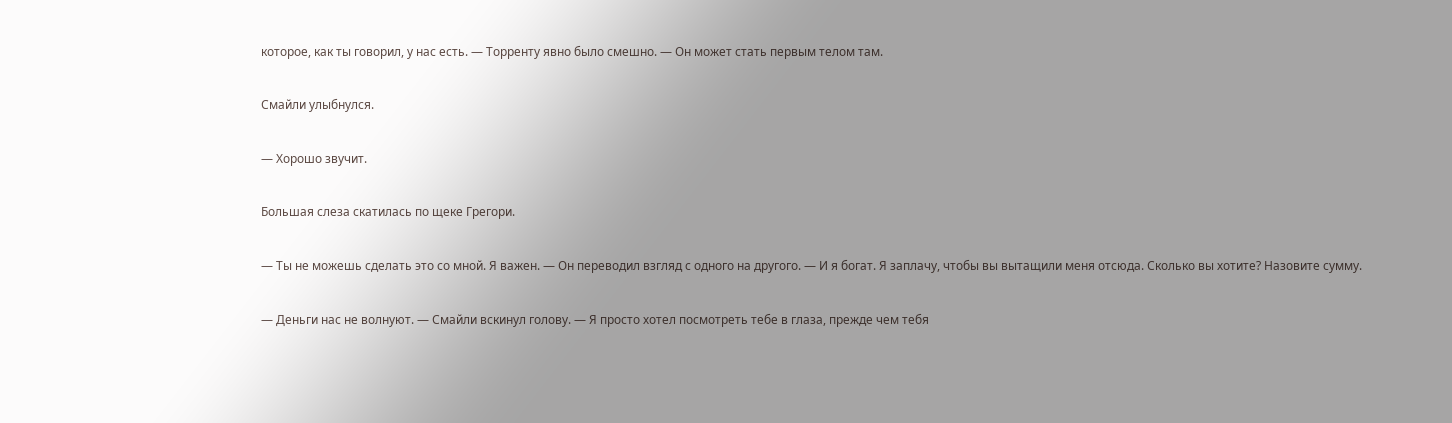которое, как ты говорил, у нас есть. — Торренту явно было смешно. — Он может стать первым телом там.

Смайли улыбнулся.

— Хорошо звучит.

Большая слеза скатилась по щеке Грегори.

— Ты не можешь сделать это со мной. Я важен. — Он переводил взгляд с одного на другого. — И я богат. Я заплачу, чтобы вы вытащили меня отсюда. Сколько вы хотите? Назовите сумму.

— Деньги нас не волнуют. — Смайли вскинул голову. — Я просто хотел посмотреть тебе в глаза, прежде чем тебя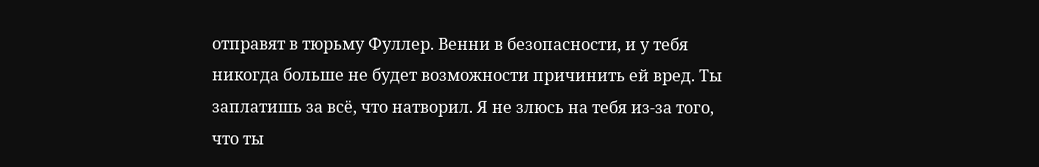отправят в тюрьму Фуллер. Венни в безопасности, и у тебя никогда больше не будет возможности причинить ей вред. Ты заплатишь за всё, что натворил. Я не злюсь на тебя из-за того, что ты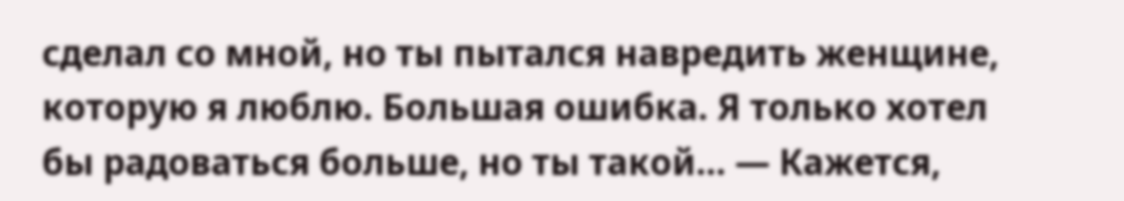сделал со мной, но ты пытался навредить женщине, которую я люблю. Большая ошибка. Я только хотел бы радоваться больше, но ты такой… — Кажется,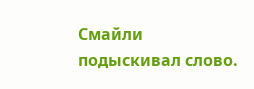Смайли подыскивал слово.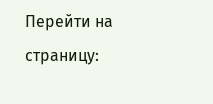Перейти на страницу: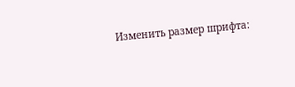Изменить размер шрифта: